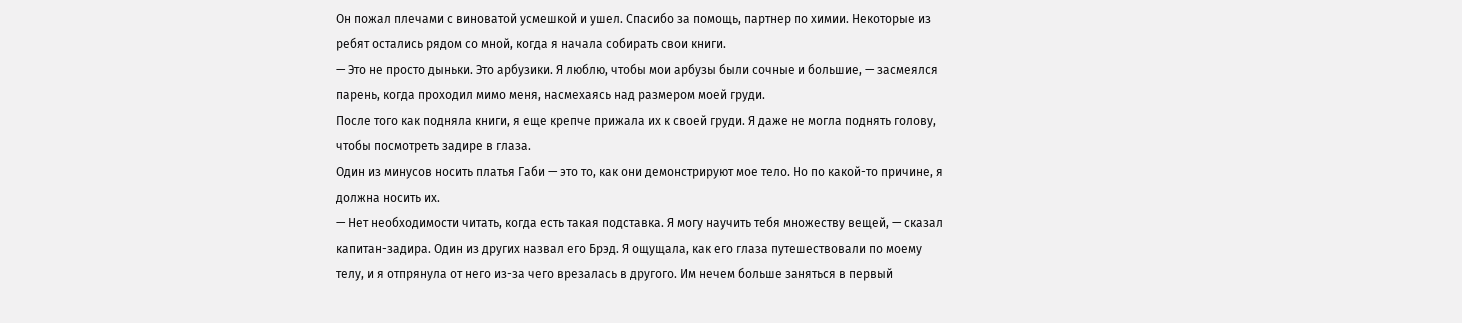Он пожал плечами с виноватой усмешкой и ушел. Спасибо за помощь, партнер по химии. Некоторые из ребят остались рядом со мной, когда я начала собирать свои книги.
— Это не просто дыньки. Это арбузики. Я люблю, чтобы мои арбузы были сочные и большие, — засмеялся парень, когда проходил мимо меня, насмехаясь над размером моей груди.
После того как подняла книги, я еще крепче прижала их к своей груди. Я даже не могла поднять голову, чтобы посмотреть задире в глаза.
Один из минусов носить платья Габи — это то, как они демонстрируют мое тело. Но по какой-то причине, я должна носить их.
— Нет необходимости читать, когда есть такая подставка. Я могу научить тебя множеству вещей, — сказал капитан-задира. Один из других назвал его Брэд. Я ощущала, как его глаза путешествовали по моему телу, и я отпрянула от него из-за чего врезалась в другого. Им нечем больше заняться в первый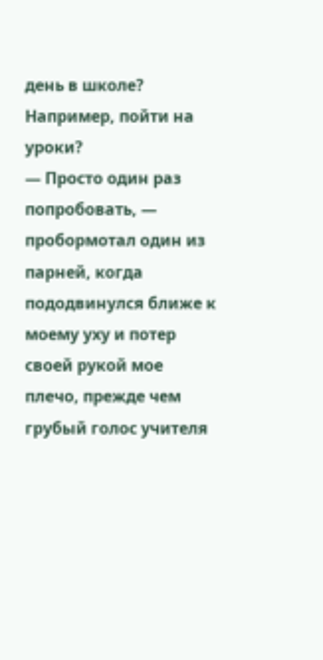день в школе? Например, пойти на уроки?
— Просто один раз попробовать, — пробормотал один из парней, когда пододвинулся ближе к моему уху и потер своей рукой мое плечо, прежде чем грубый голос учителя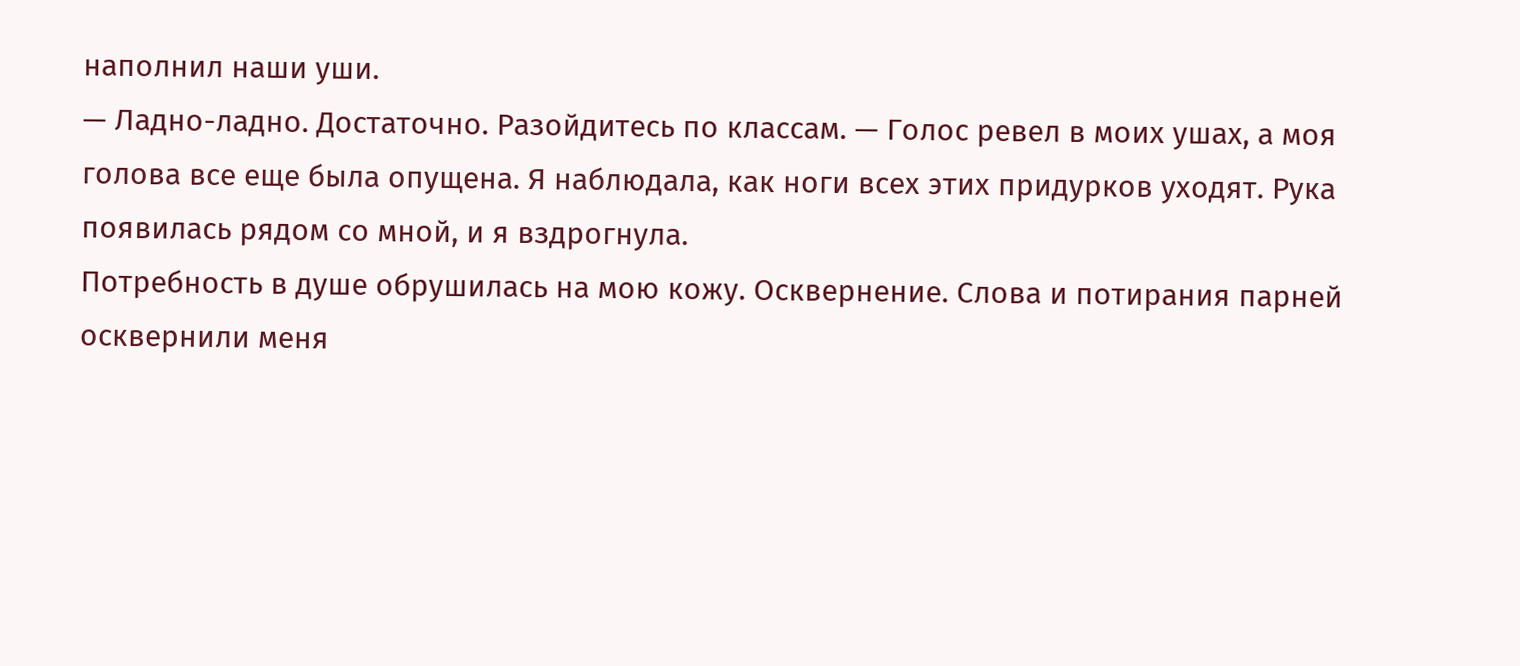наполнил наши уши.
— Ладно-ладно. Достаточно. Разойдитесь по классам. — Голос ревел в моих ушах, а моя голова все еще была опущена. Я наблюдала, как ноги всех этих придурков уходят. Рука появилась рядом со мной, и я вздрогнула.
Потребность в душе обрушилась на мою кожу. Осквернение. Слова и потирания парней осквернили меня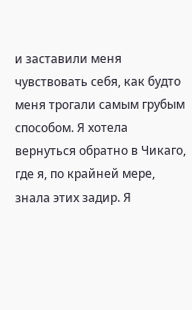и заставили меня чувствовать себя, как будто меня трогали самым грубым способом. Я хотела вернуться обратно в Чикаго, где я, по крайней мере, знала этих задир. Я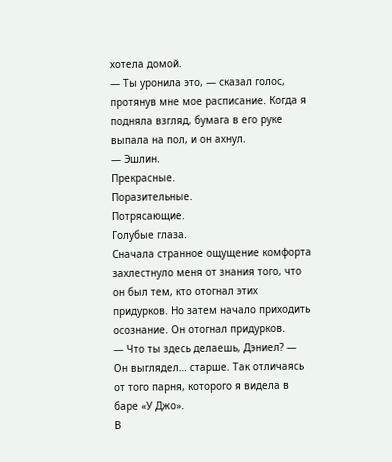хотела домой.
— Ты уронила это, — сказал голос, протянув мне мое расписание. Когда я подняла взгляд, бумага в его руке выпала на пол, и он ахнул.
— Эшлин.
Прекрасные.
Поразительные.
Потрясающие.
Голубые глаза.
Сначала странное ощущение комфорта захлестнуло меня от знания того, что он был тем, кто отогнал этих придурков. Но затем начало приходить осознание. Он отогнал придурков.
— Что ты здесь делаешь, Дэниел? — Он выглядел… старше. Так отличаясь от того парня, которого я видела в баре «У Джо».
В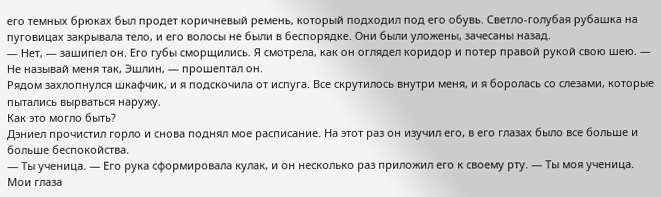его темных брюках был продет коричневый ремень, который подходил под его обувь. Светло-голубая рубашка на пуговицах закрывала тело, и его волосы не были в беспорядке. Они были уложены, зачесаны назад.
— Нет, — зашипел он. Его губы сморщились. Я смотрела, как он оглядел коридор и потер правой рукой свою шею. — Не называй меня так, Эшлин, — прошептал он.
Рядом захлопнулся шкафчик, и я подскочила от испуга. Все скрутилось внутри меня, и я боролась со слезами, которые пытались вырваться наружу.
Как это могло быть?
Дэниел прочистил горло и снова поднял мое расписание. На этот раз он изучил его, в его глазах было все больше и больше беспокойства.
— Ты ученица. — Его рука сформировала кулак, и он несколько раз приложил его к своему рту. — Ты моя ученица.
Мои глаза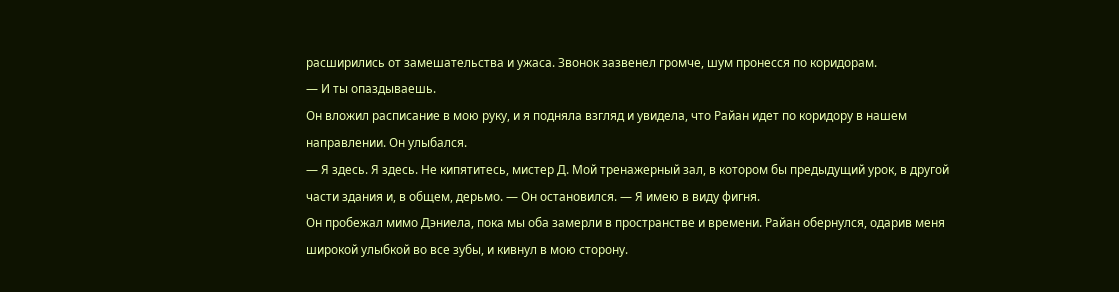расширились от замешательства и ужаса. Звонок зазвенел громче, шум пронесся по коридорам.
— И ты опаздываешь.
Он вложил расписание в мою руку, и я подняла взгляд и увидела, что Райан идет по коридору в нашем направлении. Он улыбался.
— Я здесь. Я здесь. Не кипятитесь, мистер Д. Мой тренажерный зал, в котором бы предыдущий урок, в другой части здания и, в общем, дерьмо. — Он остановился. — Я имею в виду фигня.
Он пробежал мимо Дэниела, пока мы оба замерли в пространстве и времени. Райан обернулся, одарив меня широкой улыбкой во все зубы, и кивнул в мою сторону.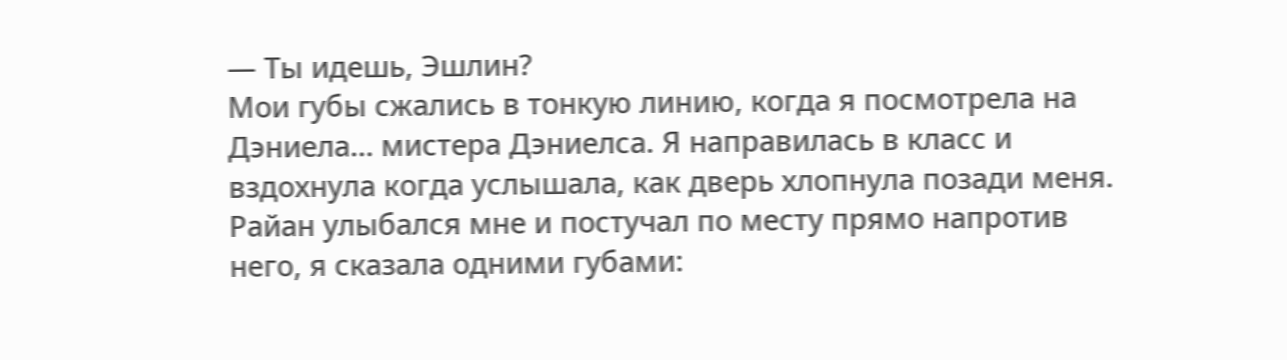— Ты идешь, Эшлин?
Мои губы сжались в тонкую линию, когда я посмотрела на Дэниела… мистера Дэниелса. Я направилась в класс и вздохнула когда услышала, как дверь хлопнула позади меня. Райан улыбался мне и постучал по месту прямо напротив него, я сказала одними губами: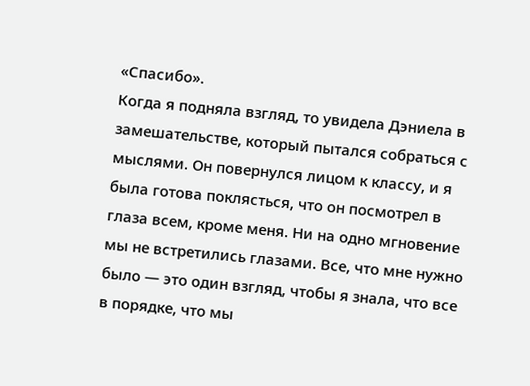«Спасибо».
Когда я подняла взгляд, то увидела Дэниела в замешательстве, который пытался собраться с мыслями. Он повернулся лицом к классу, и я была готова поклясться, что он посмотрел в глаза всем, кроме меня. Ни на одно мгновение мы не встретились глазами. Все, что мне нужно было — это один взгляд, чтобы я знала, что все в порядке, что мы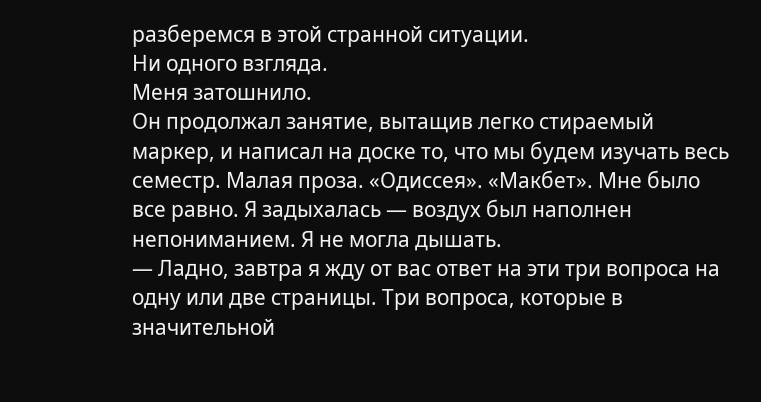разберемся в этой странной ситуации.
Ни одного взгляда.
Меня затошнило.
Он продолжал занятие, вытащив легко стираемый маркер, и написал на доске то, что мы будем изучать весь семестр. Малая проза. «Одиссея». «Макбет». Мне было все равно. Я задыхалась — воздух был наполнен непониманием. Я не могла дышать.
— Ладно, завтра я жду от вас ответ на эти три вопроса на одну или две страницы. Три вопроса, которые в значительной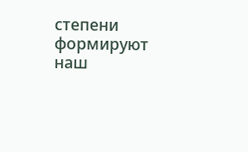степени формируют наш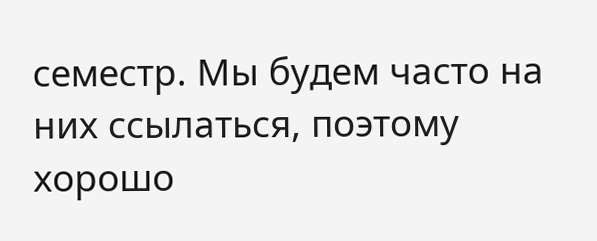семестр. Мы будем часто на них ссылаться, поэтому хорошо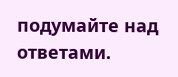подумайте над ответами.